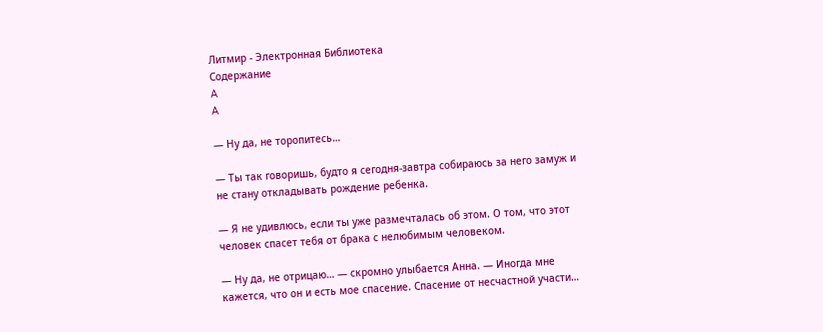Литмир - Электронная Библиотека
Содержание
A
A

— Ну да, не торопитесь…

— Ты так говоришь, будто я сегодня-завтра собираюсь за него замуж и не стану откладывать рождение ребенка.

— Я не удивлюсь, если ты уже размечталась об этом. О том, что этот человек спасет тебя от брака с нелюбимым человеком.

— Ну да, не отрицаю… — скромно улыбается Анна. — Иногда мне кажется, что он и есть мое спасение. Спасение от несчастной участи…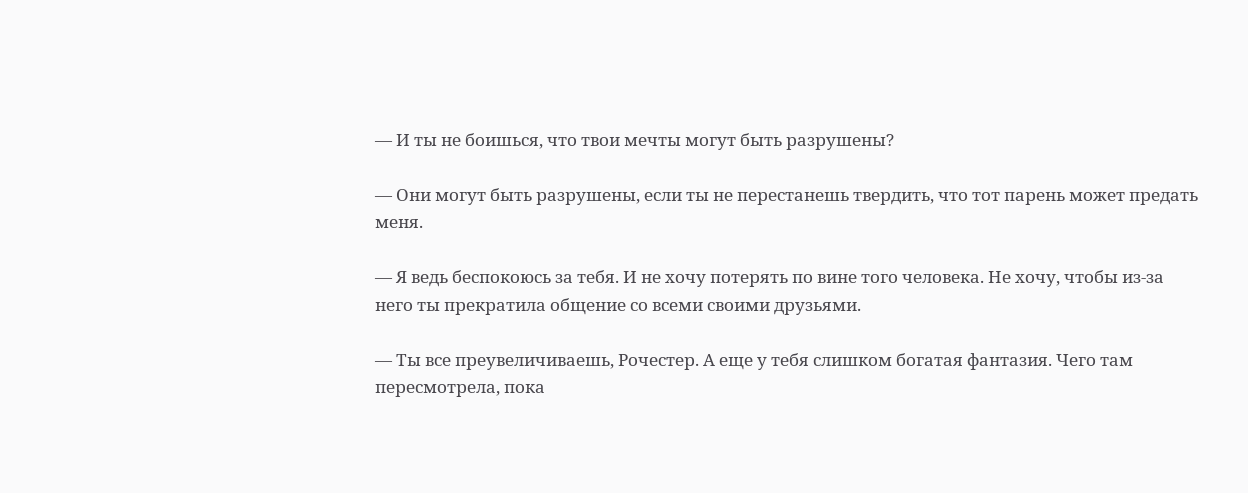— И ты не боишься, что твои мечты могут быть разрушены?

— Они могут быть разрушены, если ты не перестанешь твердить, что тот парень может предать меня.

— Я ведь беспокоюсь за тебя. И не хочу потерять по вине того человека. Не хочу, чтобы из-за него ты прекратила общение со всеми своими друзьями.

— Ты все преувеличиваешь, Рочестер. А еще у тебя слишком богатая фантазия. Чего там пересмотрела, пока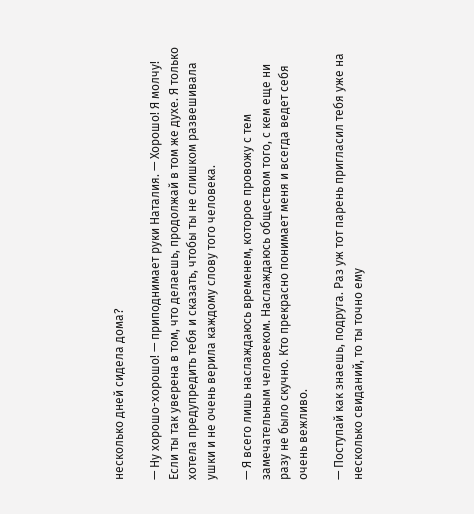несколько дней сидела дома?

— Ну хорошо-хорошо! — приподнимает руки Наталия. — Хорошо! Я молчу! Если ты так уверена в том, что делаешь, продолжай в том же духе. Я только хотела предупредить тебя и сказать, чтобы ты не слишком развешивала ушки и не очень верила каждому слову того человека.

— Я всего лишь наслаждаюсь временем, которое провожу с тем замечательным человеком. Наслаждаюсь обществом того, с кем еще ни разу не было скучно. Кто прекрасно понимает меня и всегда ведет себя очень вежливо.

— Поступай как знаешь, подруга. Раз уж тот парень пригласил тебя уже на несколько свиданий, то ты точно ему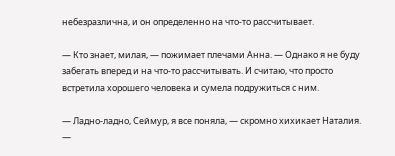небезразлична, и он определенно на что-то рассчитывает.

— Кто знает, милая, — пожимает плечами Анна. — Однако я не буду забегать вперед и на что-то рассчитывать. И считаю, что просто встретила хорошего человека и сумела подружиться с ним.

— Ладно-ладно, Сеймур, я все поняла, — скромно хихикает Наталия. —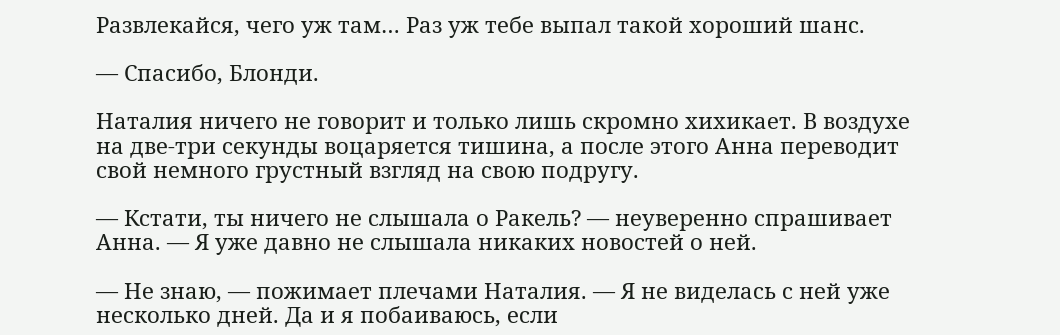Развлекайся, чего уж там… Раз уж тебе выпал такой хороший шанс.

— Спасибо, Блонди.

Наталия ничего не говорит и только лишь скромно хихикает. В воздухе на две-три секунды воцаряется тишина, а после этого Анна переводит свой немного грустный взгляд на свою подругу.

— Кстати, ты ничего не слышала о Ракель? — неуверенно спрашивает Анна. — Я уже давно не слышала никаких новостей о ней.

— Не знаю, — пожимает плечами Наталия. — Я не виделась с ней уже несколько дней. Да и я побаиваюсь, если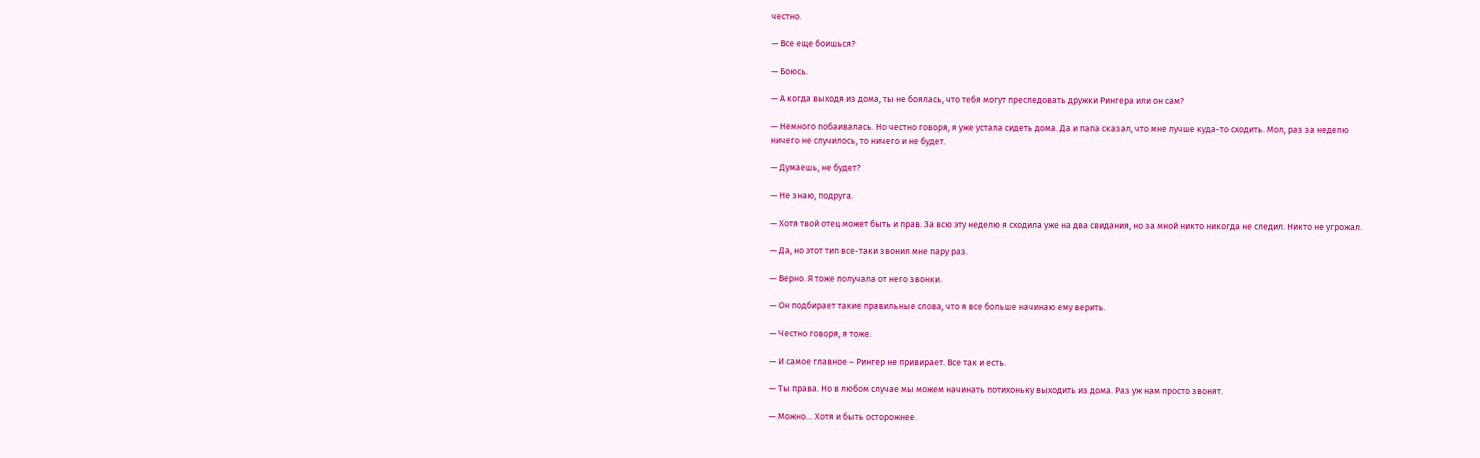честно.

— Все еще боишься?

— Боюсь.

— А когда выходя из дома, ты не боялась, что тебя могут преследовать дружки Рингера или он сам?

— Немного побаивалась. Но честно говоря, я уже устала сидеть дома. Да и папа сказал, что мне лучше куда-то сходить. Мол, раз за неделю ничего не случилось, то ничего и не будет.

— Думаешь, не будет?

— Не знаю, подруга.

— Хотя твой отец может быть и прав. За всю эту неделю я сходила уже на два свидания, но за мной никто никогда не следил. Никто не угрожал.

— Да, но этот тип все-таки звонил мне пару раз.

— Верно. Я тоже получала от него звонки.

— Он подбирает такие правильные слова, что я все больше начинаю ему верить.

— Честно говоря, я тоже.

— И самое главное – Рингер не привирает. Все так и есть.

— Ты права. Но в любом случае мы можем начинать потихоньку выходить из дома. Раз уж нам просто звонят.

— Можно… Хотя и быть осторожнее.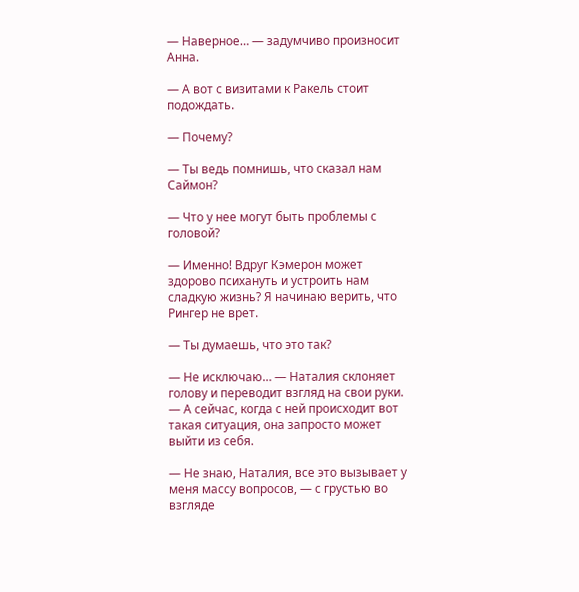— Наверное… — задумчиво произносит Анна.

— А вот с визитами к Ракель стоит подождать.

— Почему?

— Ты ведь помнишь, что сказал нам Саймон?

— Что у нее могут быть проблемы с головой?

— Именно! Вдруг Кэмерон может здорово психануть и устроить нам сладкую жизнь? Я начинаю верить, что Рингер не врет.

— Ты думаешь, что это так?

— Не исключаю… — Наталия склоняет голову и переводит взгляд на свои руки. — А сейчас, когда с ней происходит вот такая ситуация, она запросто может выйти из себя.

— Не знаю, Наталия, все это вызывает у меня массу вопросов, — с грустью во взгляде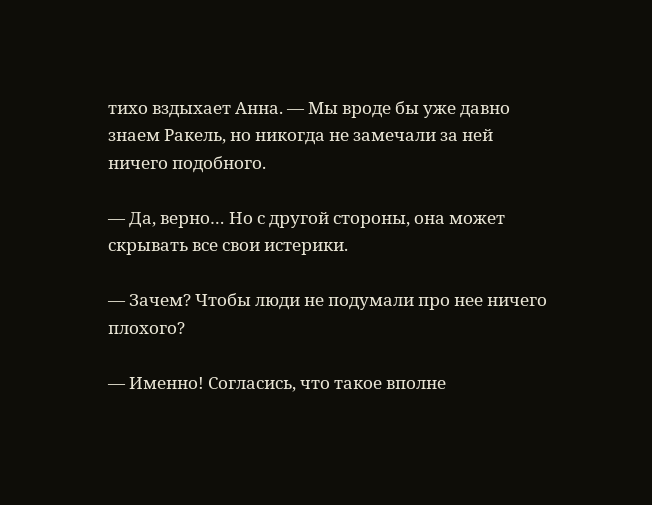тихо вздыхает Анна. — Мы вроде бы уже давно знаем Ракель, но никогда не замечали за ней ничего подобного.

— Да, верно… Но с другой стороны, она может скрывать все свои истерики.

— Зачем? Чтобы люди не подумали про нее ничего плохого?

— Именно! Согласись, что такое вполне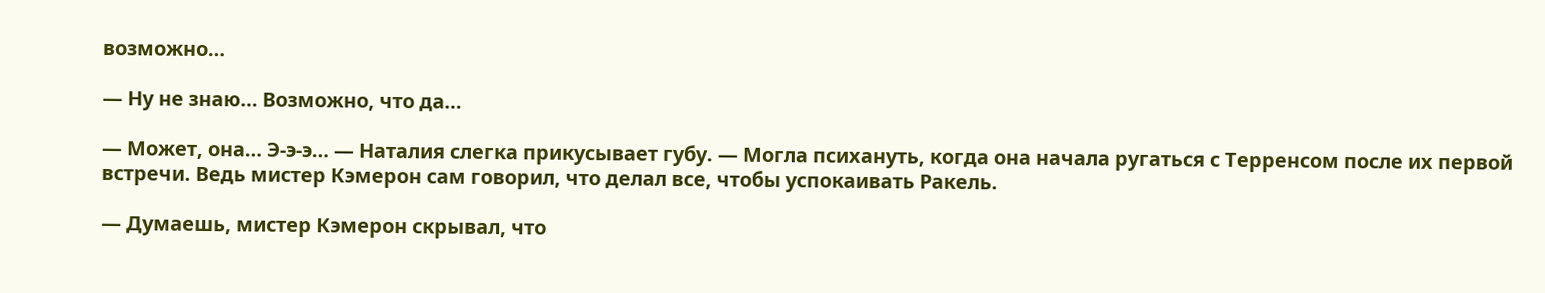возможно…

— Ну не знаю… Возможно, что да…

— Может, она… Э-э-э… — Наталия слегка прикусывает губу. — Могла психануть, когда она начала ругаться с Терренсом после их первой встречи. Ведь мистер Кэмерон сам говорил, что делал все, чтобы успокаивать Ракель.

— Думаешь, мистер Кэмерон скрывал, что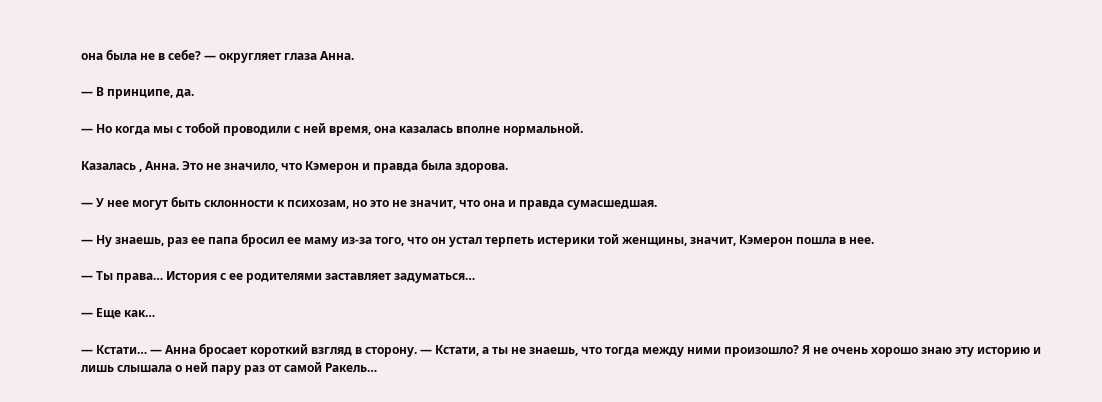она была не в себе? — округляет глаза Анна.

— В принципе, да.

— Но когда мы с тобой проводили с ней время, она казалась вполне нормальной.

Казалась , Анна. Это не значило, что Кэмерон и правда была здорова.

— У нее могут быть склонности к психозам, но это не значит, что она и правда сумасшедшая.

— Ну знаешь, раз ее папа бросил ее маму из-за того, что он устал терпеть истерики той женщины, значит, Кэмерон пошла в нее.

— Ты права… История с ее родителями заставляет задуматься…

— Еще как…

— Кстати… — Анна бросает короткий взгляд в сторону. — Кстати, а ты не знаешь, что тогда между ними произошло? Я не очень хорошо знаю эту историю и лишь слышала о ней пару раз от самой Ракель…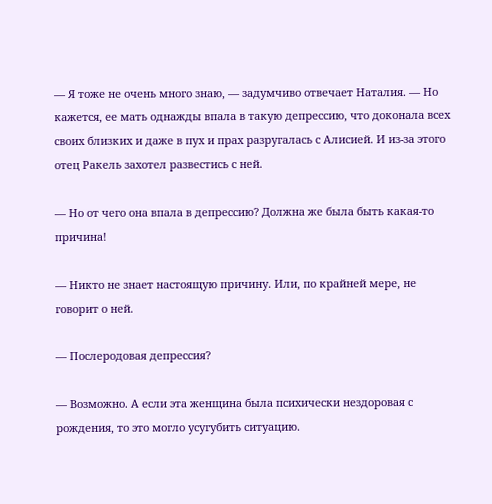— Я тоже не очень много знаю, — задумчиво отвечает Наталия. — Но кажется, ее мать однажды впала в такую депрессию, что доконала всех своих близких и даже в пух и прах разругалась с Алисией. И из-за этого отец Ракель захотел развестись с ней.

— Но от чего она впала в депрессию? Должна же была быть какая-то причина!

— Никто не знает настоящую причину. Или, по крайней мере, не говорит о ней.

— Послеродовая депрессия?

— Возможно. А если эта женщина была психически нездоровая с рождения, то это могло усугубить ситуацию.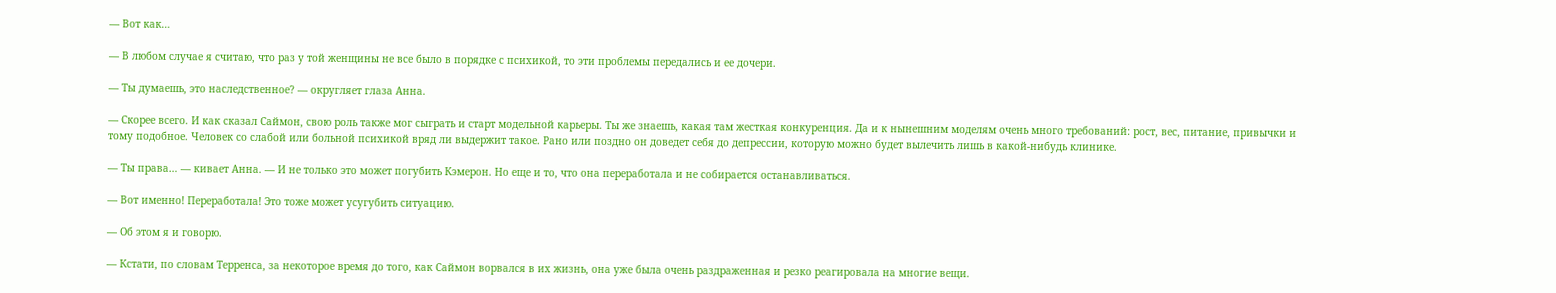— Вот как…

— В любом случае я считаю, что раз у той женщины не все было в порядке с психикой, то эти проблемы передались и ее дочери.

— Ты думаешь, это наследственное? — округляет глаза Анна.

— Скорее всего. И как сказал Саймон, свою роль также мог сыграть и старт модельной карьеры. Ты же знаешь, какая там жесткая конкуренция. Да и к нынешним моделям очень много требований: рост, вес, питание, привычки и тому подобное. Человек со слабой или больной психикой вряд ли выдержит такое. Рано или поздно он доведет себя до депрессии, которую можно будет вылечить лишь в какой-нибудь клинике.

— Ты права… — кивает Анна. — И не только это может погубить Кэмерон. Но еще и то, что она переработала и не собирается останавливаться.

— Вот именно! Переработала! Это тоже может усугубить ситуацию.

— Об этом я и говорю.

— Кстати, по словам Терренса, за некоторое время до того, как Саймон ворвался в их жизнь, она уже была очень раздраженная и резко реагировала на многие вещи.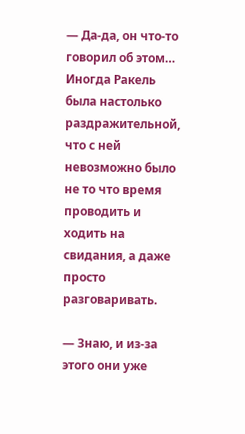— Да-да, он что-то говорил об этом… Иногда Ракель была настолько раздражительной, что с ней невозможно было не то что время проводить и ходить на свидания, а даже просто разговаривать.

— Знаю, и из-за этого они уже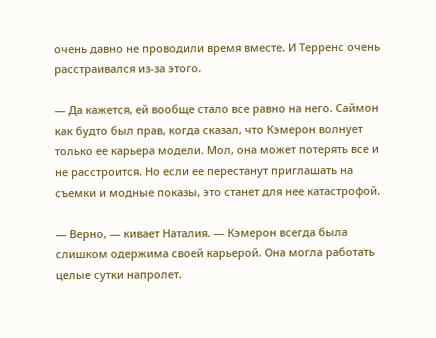очень давно не проводили время вместе. И Терренс очень расстраивался из-за этого.

— Да кажется, ей вообще стало все равно на него. Саймон как будто был прав, когда сказал, что Кэмерон волнует только ее карьера модели. Мол, она может потерять все и не расстроится. Но если ее перестанут приглашать на съемки и модные показы, это станет для нее катастрофой.

— Верно, — кивает Наталия. — Кэмерон всегда была слишком одержима своей карьерой. Она могла работать целые сутки напролет.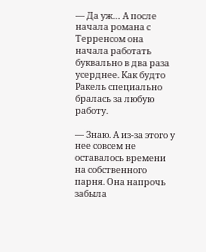— Да уж… А после начала романа с Терренсом она начала работать буквально в два раза усерднее. Как будто Ракель специально бралась за любую работу.

— Знаю. А из-за этого у нее совсем не оставалось времени на собственного парня. Она напрочь забыла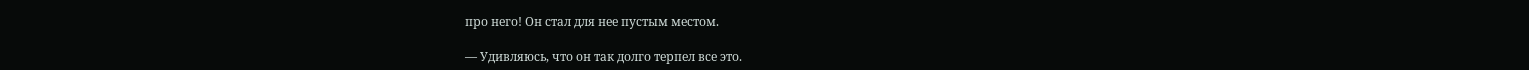про него! Он стал для нее пустым местом.

— Удивляюсь, что он так долго терпел все это.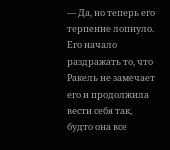— Да, но теперь его терпение лопнуло. Его начало раздражать то, что Ракель не замечает его и продолжила вести себя так, будто она все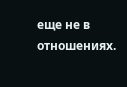еще не в отношениях.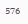576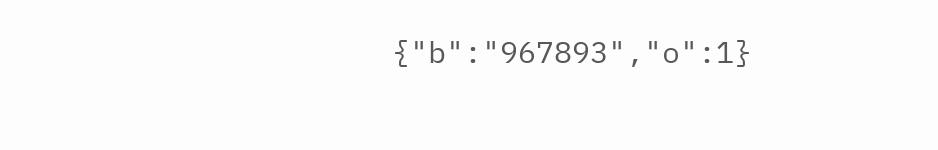{"b":"967893","o":1}